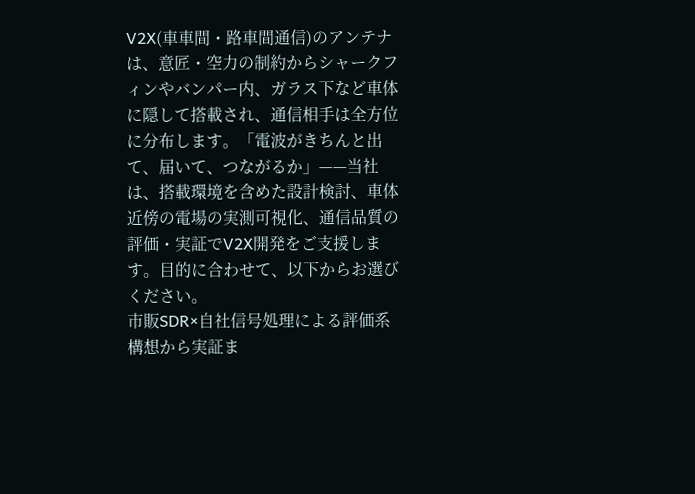V2X(車車間・路車間通信)のアンテナは、意匠・空力の制約からシャークフィンやバンパー内、ガラス下など車体に隠して搭載され、通信相手は全方位に分布します。「電波がきちんと出て、届いて、つながるか」——当社は、搭載環境を含めた設計検討、車体近傍の電場の実測可視化、通信品質の評価・実証でV2X開発をご支援します。目的に合わせて、以下からお選びください。
市販SDR×自社信号処理による評価系
構想から実証ま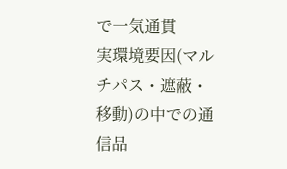で一気通貫
実環境要因(マルチパス・遮蔽・移動)の中での通信品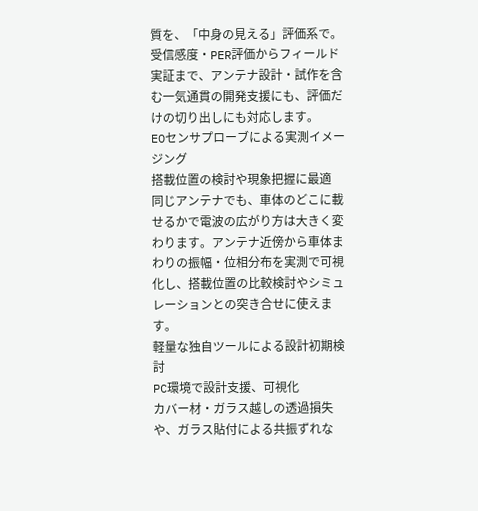質を、「中身の見える」評価系で。受信感度・PER評価からフィールド実証まで、アンテナ設計・試作を含む一気通貫の開発支援にも、評価だけの切り出しにも対応します。
EOセンサプローブによる実測イメージング
搭載位置の検討や現象把握に最適
同じアンテナでも、車体のどこに載せるかで電波の広がり方は大きく変わります。アンテナ近傍から車体まわりの振幅・位相分布を実測で可視化し、搭載位置の比較検討やシミュレーションとの突き合せに使えます。
軽量な独自ツールによる設計初期検討
PC環境で設計支援、可視化
カバー材・ガラス越しの透過損失や、ガラス貼付による共振ずれな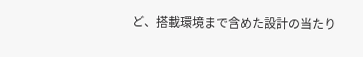ど、搭載環境まで含めた設計の当たり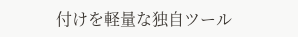付けを軽量な独自ツール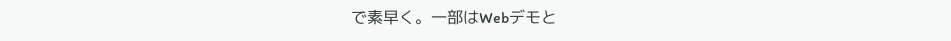で素早く。一部はWebデモと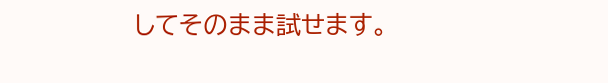してそのまま試せます。